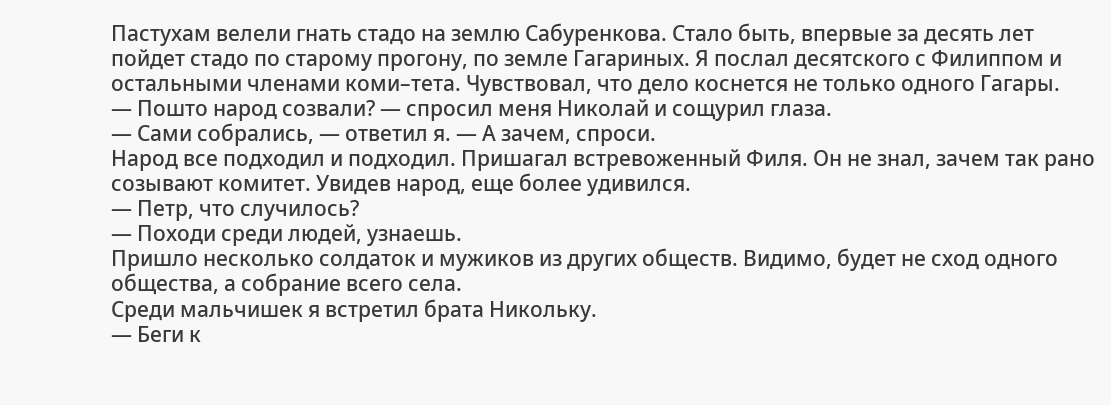Пастухам велели гнать стадо на землю Сабуренкова. Стало быть, впервые за десять лет пойдет стадо по старому прогону, по земле Гагариных. Я послал десятского с Филиппом и остальными членами коми–тета. Чувствовал, что дело коснется не только одного Гагары.
— Пошто народ созвали? — спросил меня Николай и сощурил глаза.
— Сами собрались, — ответил я. — А зачем, спроси.
Народ все подходил и подходил. Пришагал встревоженный Филя. Он не знал, зачем так рано созывают комитет. Увидев народ, еще более удивился.
— Петр, что случилось?
— Походи среди людей, узнаешь.
Пришло несколько солдаток и мужиков из других обществ. Видимо, будет не сход одного общества, а собрание всего села.
Среди мальчишек я встретил брата Никольку.
— Беги к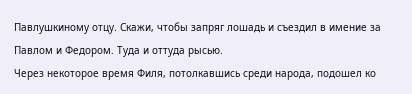Павлушкиному отцу. Скажи, чтобы запряг лошадь и съездил в имение за Павлом и Федором. Туда и оттуда рысью.
Через некоторое время Филя, потолкавшись среди народа, подошел ко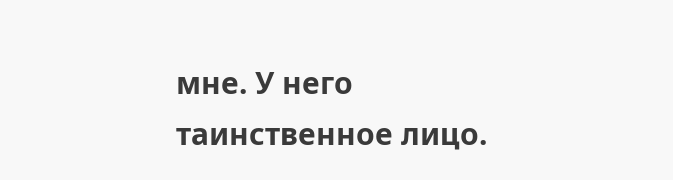мне. У него таинственное лицо.